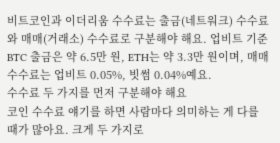비트코인과 이더리움 수수료는 출금(네트워크) 수수료와 매매(거래소) 수수료로 구분해야 해요. 업비트 기준 BTC 출금은 약 6.5만 원, ETH는 약 3.3만 원이며, 매매 수수료는 업비트 0.05%, 빗썸 0.04%예요.
수수료 두 가지를 먼저 구분해야 해요
코인 수수료 얘기를 하면 사람마다 의미하는 게 다를 때가 많아요. 크게 두 가지로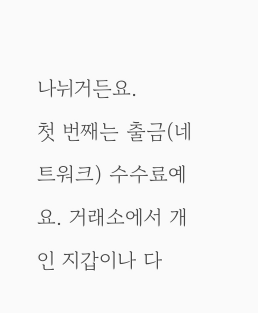나뉘거든요.
첫 번째는 출금(네트워크) 수수료예요. 거래소에서 개인 지갑이나 다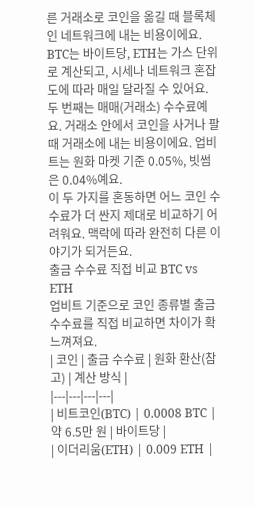른 거래소로 코인을 옮길 때 블록체인 네트워크에 내는 비용이에요. BTC는 바이트당, ETH는 가스 단위로 계산되고, 시세나 네트워크 혼잡도에 따라 매일 달라질 수 있어요.
두 번째는 매매(거래소) 수수료예요. 거래소 안에서 코인을 사거나 팔 때 거래소에 내는 비용이에요. 업비트는 원화 마켓 기준 0.05%, 빗썸은 0.04%예요.
이 두 가지를 혼동하면 어느 코인 수수료가 더 싼지 제대로 비교하기 어려워요. 맥락에 따라 완전히 다른 이야기가 되거든요.
출금 수수료 직접 비교 BTC vs ETH
업비트 기준으로 코인 종류별 출금 수수료를 직접 비교하면 차이가 확 느껴져요.
| 코인 | 출금 수수료 | 원화 환산(참고) | 계산 방식 |
|---|---|---|---|
| 비트코인(BTC) | 0.0008 BTC | 약 6.5만 원 | 바이트당 |
| 이더리움(ETH) | 0.009 ETH |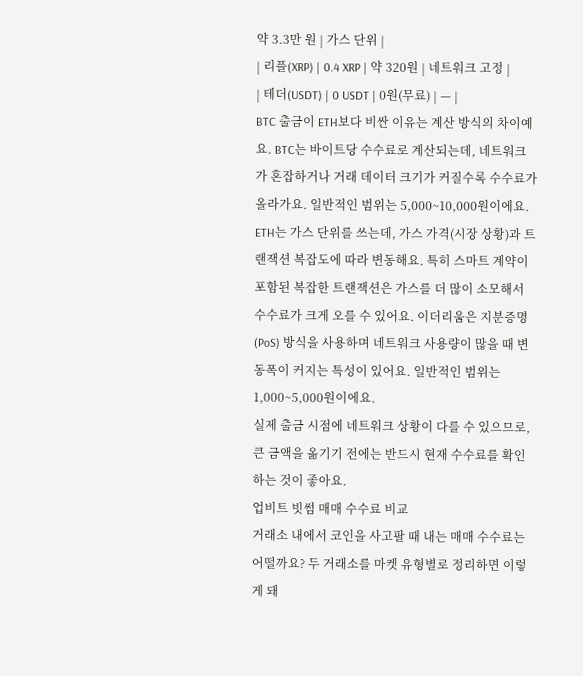약 3.3만 원 | 가스 단위 |
| 리플(XRP) | 0.4 XRP | 약 320원 | 네트워크 고정 |
| 테더(USDT) | 0 USDT | 0원(무료) | — |
BTC 출금이 ETH보다 비싼 이유는 계산 방식의 차이예요. BTC는 바이트당 수수료로 계산되는데, 네트워크가 혼잡하거나 거래 데이터 크기가 커질수록 수수료가 올라가요. 일반적인 범위는 5,000~10,000원이에요.
ETH는 가스 단위를 쓰는데, 가스 가격(시장 상황)과 트랜잭션 복잡도에 따라 변동해요. 특히 스마트 계약이 포함된 복잡한 트랜잭션은 가스를 더 많이 소모해서 수수료가 크게 오를 수 있어요. 이더리움은 지분증명(PoS) 방식을 사용하며 네트워크 사용량이 많을 때 변동폭이 커지는 특성이 있어요. 일반적인 범위는 1,000~5,000원이에요.
실제 출금 시점에 네트워크 상황이 다를 수 있으므로, 큰 금액을 옮기기 전에는 반드시 현재 수수료를 확인하는 것이 좋아요.
업비트 빗썸 매매 수수료 비교
거래소 내에서 코인을 사고팔 때 내는 매매 수수료는 어떨까요? 두 거래소를 마켓 유형별로 정리하면 이렇게 돼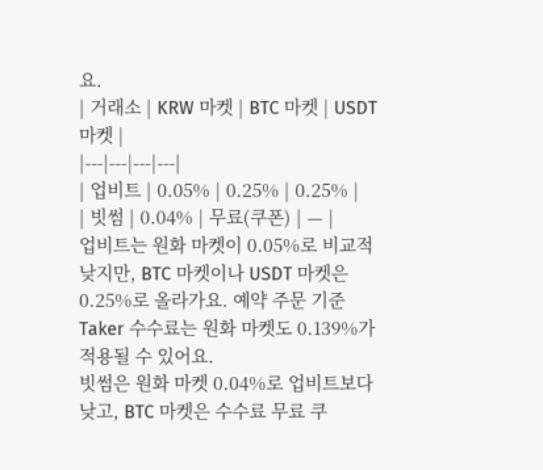요.
| 거래소 | KRW 마켓 | BTC 마켓 | USDT 마켓 |
|---|---|---|---|
| 업비트 | 0.05% | 0.25% | 0.25% |
| 빗썸 | 0.04% | 무료(쿠폰) | — |
업비트는 원화 마켓이 0.05%로 비교적 낮지만, BTC 마켓이나 USDT 마켓은 0.25%로 올라가요. 예약 주문 기준 Taker 수수료는 원화 마켓도 0.139%가 적용될 수 있어요.
빗썸은 원화 마켓 0.04%로 업비트보다 낮고, BTC 마켓은 수수료 무료 쿠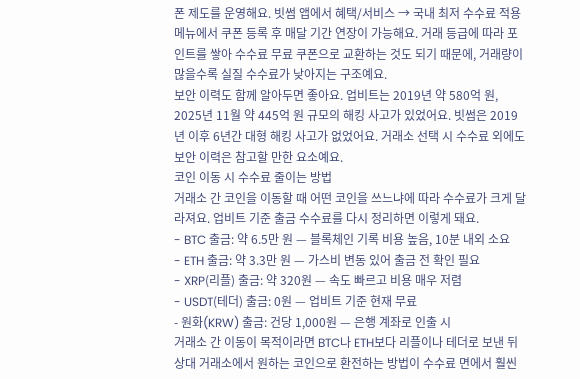폰 제도를 운영해요. 빗썸 앱에서 혜택/서비스 → 국내 최저 수수료 적용 메뉴에서 쿠폰 등록 후 매달 기간 연장이 가능해요. 거래 등급에 따라 포인트를 쌓아 수수료 무료 쿠폰으로 교환하는 것도 되기 때문에, 거래량이 많을수록 실질 수수료가 낮아지는 구조예요.
보안 이력도 함께 알아두면 좋아요. 업비트는 2019년 약 580억 원, 2025년 11월 약 445억 원 규모의 해킹 사고가 있었어요. 빗썸은 2019년 이후 6년간 대형 해킹 사고가 없었어요. 거래소 선택 시 수수료 외에도 보안 이력은 참고할 만한 요소예요.
코인 이동 시 수수료 줄이는 방법
거래소 간 코인을 이동할 때 어떤 코인을 쓰느냐에 따라 수수료가 크게 달라져요. 업비트 기준 출금 수수료를 다시 정리하면 이렇게 돼요.
- BTC 출금: 약 6.5만 원 — 블록체인 기록 비용 높음, 10분 내외 소요
- ETH 출금: 약 3.3만 원 — 가스비 변동 있어 출금 전 확인 필요
- XRP(리플) 출금: 약 320원 — 속도 빠르고 비용 매우 저렴
- USDT(테더) 출금: 0원 — 업비트 기준 현재 무료
- 원화(KRW) 출금: 건당 1,000원 — 은행 계좌로 인출 시
거래소 간 이동이 목적이라면 BTC나 ETH보다 리플이나 테더로 보낸 뒤 상대 거래소에서 원하는 코인으로 환전하는 방법이 수수료 면에서 훨씬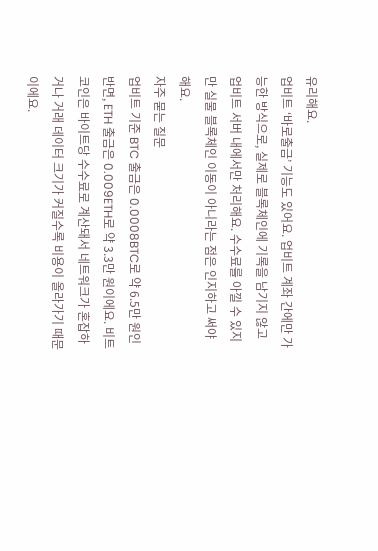유리해요.
업비트 ‘바로출금’ 기능도 있어요. 업비트 계좌 간에만 가능한 방식으로, 실제로 블록체인에 기록을 남기지 않고 업비트 서버 내에서만 처리해요. 수수료를 아낄 수 있지만 실물 블록체인 이동이 아니라는 점은 인지하고 써야 해요.
자주 묻는 질문
업비트 기준 BTC 출금은 0.0008BTC로 약 6.5만 원인 반면, ETH 출금은 0.009ETH로 약 3.3만 원이에요. 비트코인은 바이트당 수수료로 계산돼서 네트워크가 혼잡하거나 거래 데이터 크기가 커질수록 비용이 올라가기 때문이에요.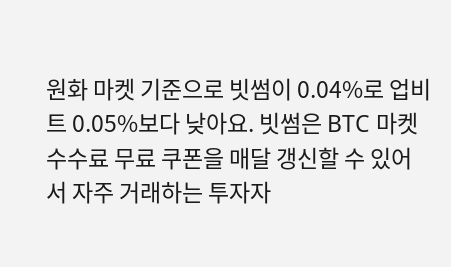원화 마켓 기준으로 빗썸이 0.04%로 업비트 0.05%보다 낮아요. 빗썸은 BTC 마켓 수수료 무료 쿠폰을 매달 갱신할 수 있어서 자주 거래하는 투자자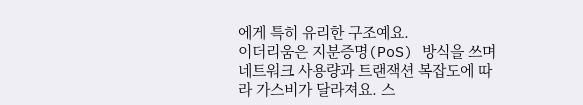에게 특히 유리한 구조예요.
이더리움은 지분증명(PoS) 방식을 쓰며 네트워크 사용량과 트랜잭션 복잡도에 따라 가스비가 달라져요. 스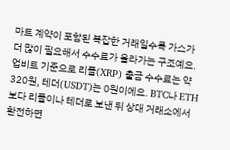마트 계약이 포함된 복잡한 거래일수록 가스가 더 많이 필요해서 수수료가 올라가는 구조예요.
업비트 기준으로 리플(XRP) 출금 수수료는 약 320원, 테더(USDT)는 0원이에요. BTC나 ETH보다 리플이나 테더로 보낸 뒤 상대 거래소에서 환전하면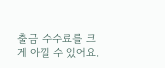출금 수수료를 크게 아낄 수 있어요.